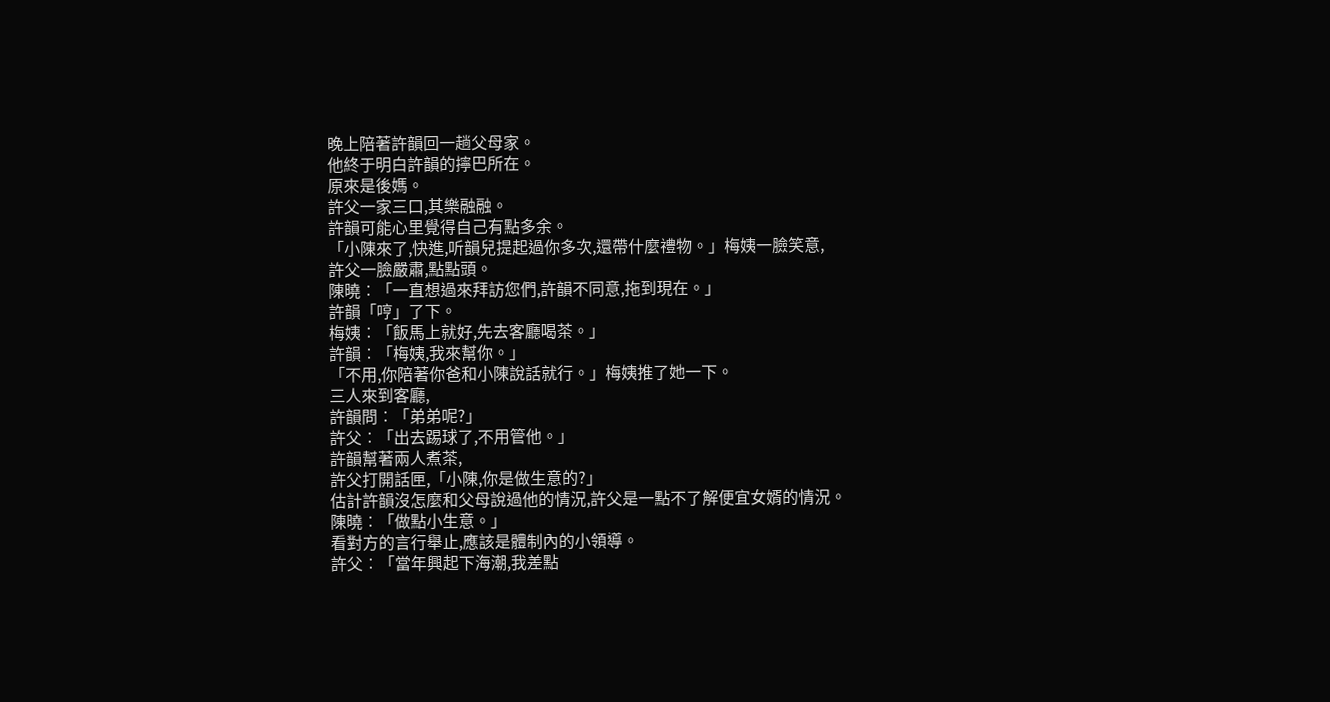晚上陪著許韻回一趟父母家。
他終于明白許韻的擰巴所在。
原來是後媽。
許父一家三口,其樂融融。
許韻可能心里覺得自己有點多余。
「小陳來了,快進,听韻兒提起過你多次,還帶什麼禮物。」梅姨一臉笑意,
許父一臉嚴肅,點點頭。
陳曉︰「一直想過來拜訪您們,許韻不同意,拖到現在。」
許韻「哼」了下。
梅姨︰「飯馬上就好,先去客廳喝茶。」
許韻︰「梅姨,我來幫你。」
「不用,你陪著你爸和小陳說話就行。」梅姨推了她一下。
三人來到客廳,
許韻問︰「弟弟呢?」
許父︰「出去踢球了,不用管他。」
許韻幫著兩人煮茶,
許父打開話匣,「小陳,你是做生意的?」
估計許韻沒怎麼和父母說過他的情況,許父是一點不了解便宜女婿的情況。
陳曉︰「做點小生意。」
看對方的言行舉止,應該是體制內的小領導。
許父︰「當年興起下海潮,我差點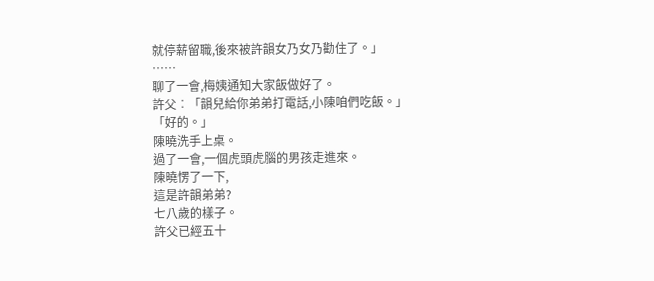就停薪留職,後來被許韻女乃女乃勸住了。」
……
聊了一會,梅姨通知大家飯做好了。
許父︰「韻兒給你弟弟打電話,小陳咱們吃飯。」
「好的。」
陳曉洗手上桌。
過了一會,一個虎頭虎腦的男孩走進來。
陳曉愣了一下,
這是許韻弟弟?
七八歲的樣子。
許父已經五十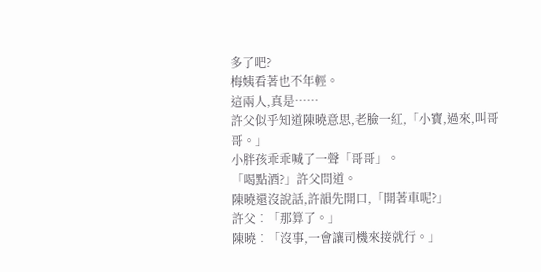多了吧?
梅姨看著也不年輕。
這兩人,真是……
許父似乎知道陳曉意思,老臉一紅,「小寶,過來,叫哥哥。」
小胖孩乖乖喊了一聲「哥哥」。
「喝點酒?」許父問道。
陳曉還沒說話,許韻先開口,「開著車呢?」
許父︰「那算了。」
陳曉︰「沒事,一會讓司機來接就行。」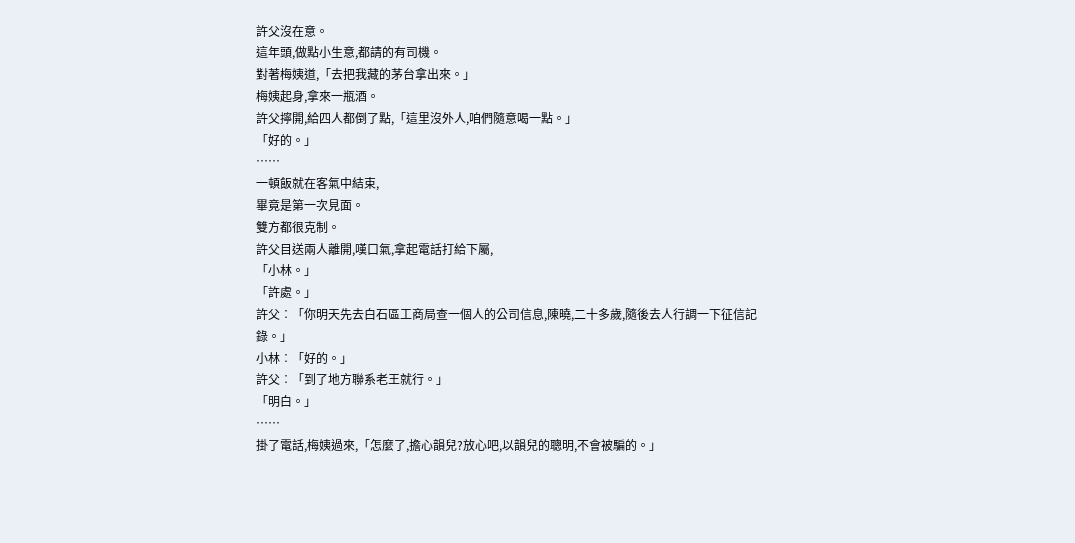許父沒在意。
這年頭,做點小生意,都請的有司機。
對著梅姨道,「去把我藏的茅台拿出來。」
梅姨起身,拿來一瓶酒。
許父擰開,給四人都倒了點,「這里沒外人,咱們隨意喝一點。」
「好的。」
……
一頓飯就在客氣中結束,
畢竟是第一次見面。
雙方都很克制。
許父目送兩人離開,嘆口氣,拿起電話打給下屬,
「小林。」
「許處。」
許父︰「你明天先去白石區工商局查一個人的公司信息,陳曉,二十多歲,隨後去人行調一下征信記錄。」
小林︰「好的。」
許父︰「到了地方聯系老王就行。」
「明白。」
……
掛了電話,梅姨過來,「怎麼了,擔心韻兒?放心吧,以韻兒的聰明,不會被騙的。」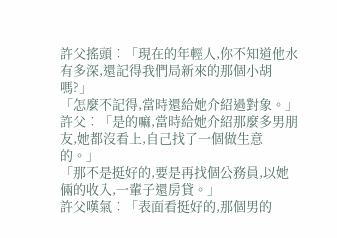許父搖頭︰「現在的年輕人,你不知道他水有多深,還記得我們局新來的那個小胡嗎?」
「怎麼不記得,當時還給她介紹過對象。」
許父︰「是的嘛,當時給她介紹那麼多男朋友,她都沒看上,自己找了一個做生意的。」
「那不是挺好的,要是再找個公務員,以她倆的收入,一輩子還房貸。」
許父嘆氣︰「表面看挺好的,那個男的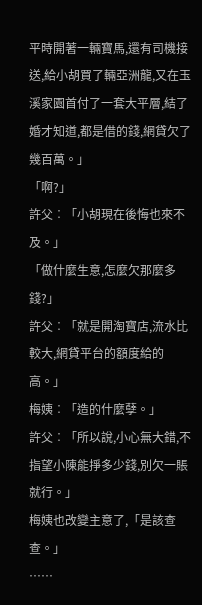平時開著一輛寶馬,還有司機接送,給小胡買了輛亞洲龍,又在玉溪家園首付了一套大平層,結了婚才知道,都是借的錢,網貸欠了幾百萬。」
「啊?」
許父︰「小胡現在後悔也來不及。」
「做什麼生意,怎麼欠那麼多錢?」
許父︰「就是開淘寶店,流水比較大,網貸平台的額度給的高。」
梅姨︰「造的什麼孽。」
許父︰「所以說,小心無大錯,不指望小陳能掙多少錢,別欠一賬就行。」
梅姨也改變主意了,「是該查查。」
……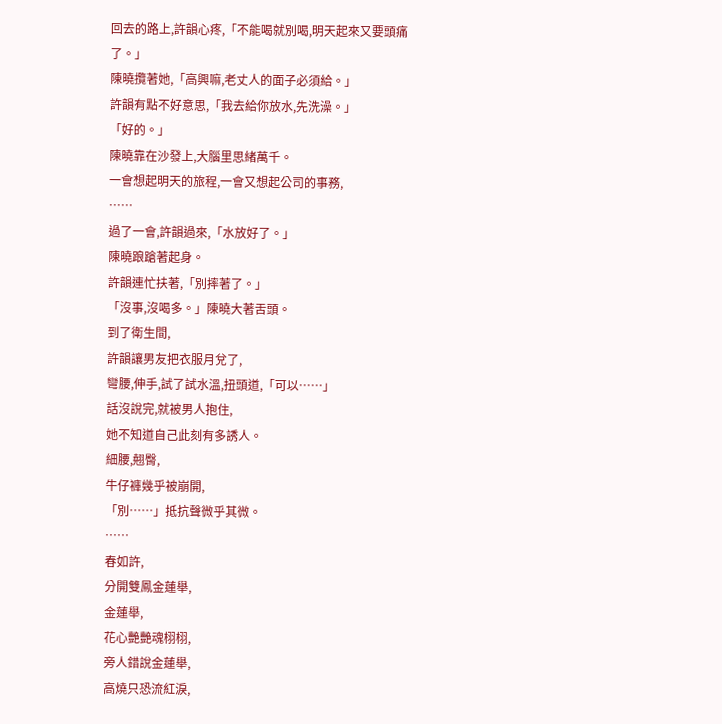回去的路上,許韻心疼,「不能喝就別喝,明天起來又要頭痛了。」
陳曉攬著她,「高興嘛,老丈人的面子必須給。」
許韻有點不好意思,「我去給你放水,先洗澡。」
「好的。」
陳曉靠在沙發上,大腦里思緒萬千。
一會想起明天的旅程,一會又想起公司的事務,
……
過了一會,許韻過來,「水放好了。」
陳曉踉蹌著起身。
許韻連忙扶著,「別摔著了。」
「沒事,沒喝多。」陳曉大著舌頭。
到了衛生間,
許韻讓男友把衣服月兌了,
彎腰,伸手,試了試水溫,扭頭道,「可以……」
話沒說完,就被男人抱住,
她不知道自己此刻有多誘人。
細腰,翹臀,
牛仔褲幾乎被崩開,
「別……」抵抗聲微乎其微。
……
春如許,
分開雙鳳金蓮舉,
金蓮舉,
花心艷艷魂栩栩,
旁人錯說金蓮舉,
高燒只恐流紅淚,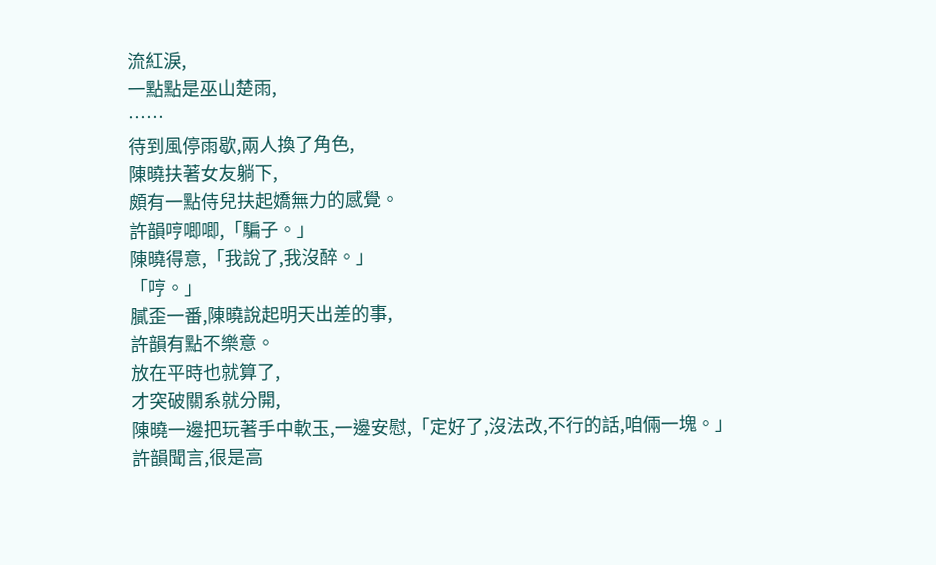流紅淚,
一點點是巫山楚雨,
……
待到風停雨歇,兩人換了角色,
陳曉扶著女友躺下,
頗有一點侍兒扶起嬌無力的感覺。
許韻哼唧唧,「騙子。」
陳曉得意,「我說了,我沒醉。」
「哼。」
膩歪一番,陳曉說起明天出差的事,
許韻有點不樂意。
放在平時也就算了,
才突破關系就分開,
陳曉一邊把玩著手中軟玉,一邊安慰,「定好了,沒法改,不行的話,咱倆一塊。」
許韻聞言,很是高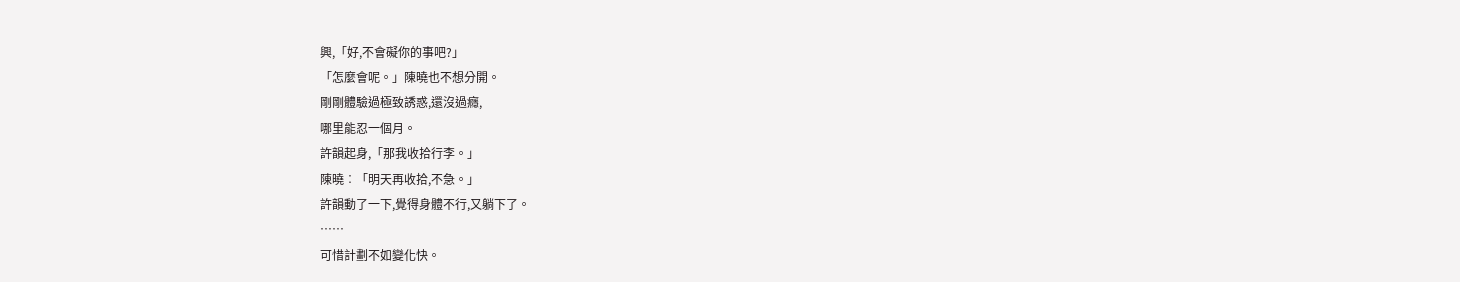興,「好,不會礙你的事吧?」
「怎麼會呢。」陳曉也不想分開。
剛剛體驗過極致誘惑,還沒過癮,
哪里能忍一個月。
許韻起身,「那我收拾行李。」
陳曉︰「明天再收拾,不急。」
許韻動了一下,覺得身體不行,又躺下了。
……
可惜計劃不如變化快。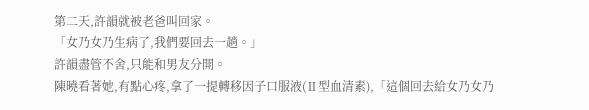第二天,許韻就被老爸叫回家。
「女乃女乃生病了,我們要回去一趟。」
許韻盡管不舍,只能和男友分開。
陳曉看著她,有點心疼,拿了一提轉移因子口服液(Ⅱ型血清素),「這個回去給女乃女乃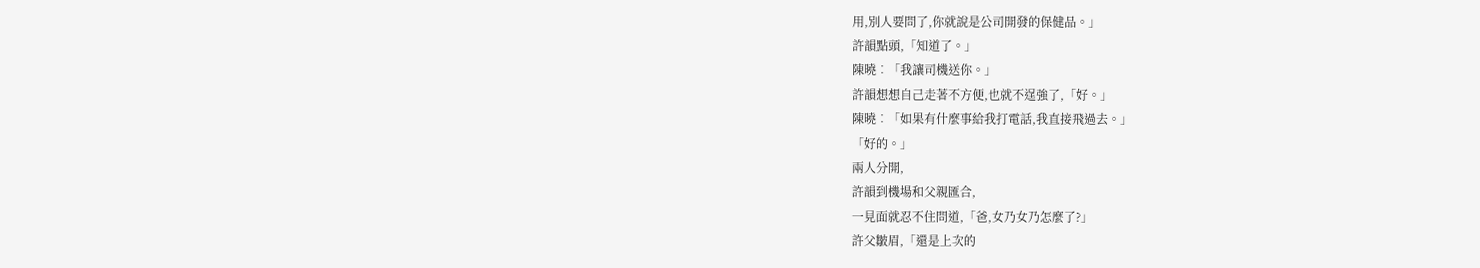用,別人要問了,你就說是公司開發的保健品。」
許韻點頭,「知道了。」
陳曉︰「我讓司機送你。」
許韻想想自己走著不方便,也就不逞強了,「好。」
陳曉︰「如果有什麼事給我打電話,我直接飛過去。」
「好的。」
兩人分開,
許韻到機場和父親匯合,
一見面就忍不住問道,「爸,女乃女乃怎麼了?」
許父皺眉,「還是上次的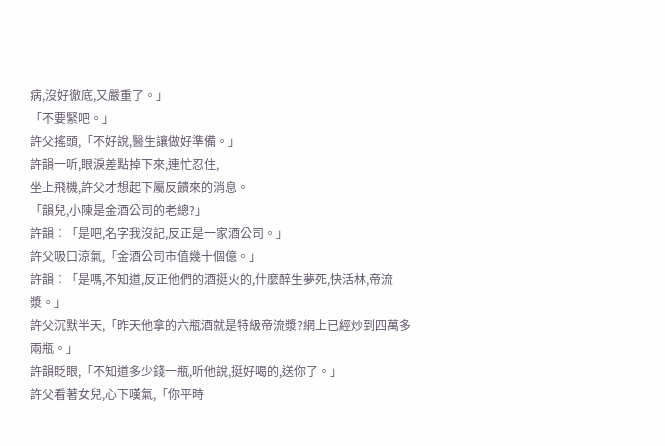病,沒好徹底,又嚴重了。」
「不要緊吧。」
許父搖頭,「不好說,醫生讓做好準備。」
許韻一听,眼淚差點掉下來,連忙忍住,
坐上飛機,許父才想起下屬反饋來的消息。
「韻兒,小陳是金酒公司的老總?」
許韻︰「是吧,名字我沒記,反正是一家酒公司。」
許父吸口涼氣,「金酒公司市值幾十個億。」
許韻︰「是嗎,不知道,反正他們的酒挺火的,什麼醉生夢死,快活林,帝流漿。」
許父沉默半天,「昨天他拿的六瓶酒就是特級帝流漿?網上已經炒到四萬多兩瓶。」
許韻眨眼,「不知道多少錢一瓶,听他說,挺好喝的,送你了。」
許父看著女兒,心下嘆氣,「你平時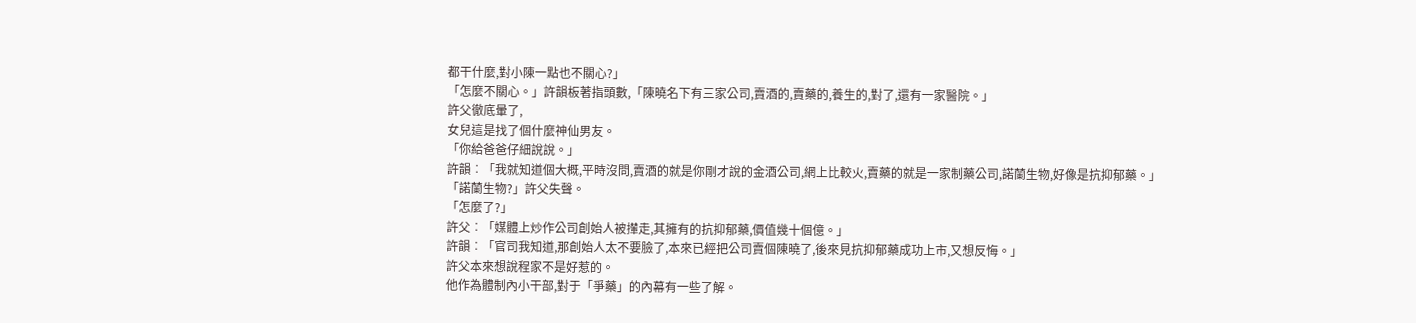都干什麼,對小陳一點也不關心?」
「怎麼不關心。」許韻板著指頭數,「陳曉名下有三家公司,賣酒的,賣藥的,養生的,對了,還有一家醫院。」
許父徹底暈了,
女兒這是找了個什麼神仙男友。
「你給爸爸仔細說說。」
許韻︰「我就知道個大概,平時沒問,賣酒的就是你剛才說的金酒公司,網上比較火,賣藥的就是一家制藥公司,諾蘭生物,好像是抗抑郁藥。」
「諾蘭生物?」許父失聲。
「怎麼了?」
許父︰「媒體上炒作公司創始人被攆走,其擁有的抗抑郁藥,價值幾十個億。」
許韻︰「官司我知道,那創始人太不要臉了,本來已經把公司賣個陳曉了,後來見抗抑郁藥成功上市,又想反悔。」
許父本來想說程家不是好惹的。
他作為體制內小干部,對于「爭藥」的內幕有一些了解。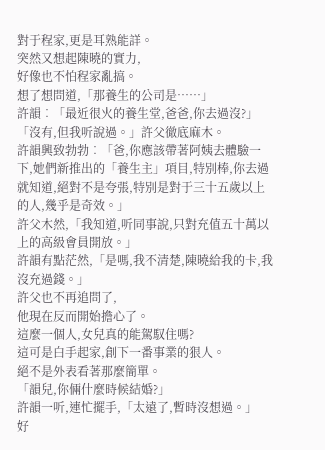對于程家,更是耳熟能詳。
突然又想起陳曉的實力,
好像也不怕程家亂搞。
想了想問道,「那養生的公司是……」
許韻︰「最近很火的養生堂,爸爸,你去過沒?」
「沒有,但我听說過。」許父徹底麻木。
許韻興致勃勃︰「爸,你應該帶著阿姨去體驗一下,她們新推出的「養生主」項目,特別棒,你去過就知道,絕對不是夸張,特別是對于三十五歲以上的人,幾乎是奇效。」
許父木然,「我知道,听同事說,只對充值五十萬以上的高級會員開放。」
許韻有點茫然,「是嗎,我不清楚,陳曉給我的卡,我沒充過錢。」
許父也不再追問了,
他現在反而開始擔心了。
這麼一個人,女兒真的能駕馭住嗎?
這可是白手起家,創下一番事業的狠人。
絕不是外表看著那麼簡單。
「韻兒,你倆什麼時候結婚?」
許韻一听,連忙擺手,「太遠了,暫時沒想過。」
好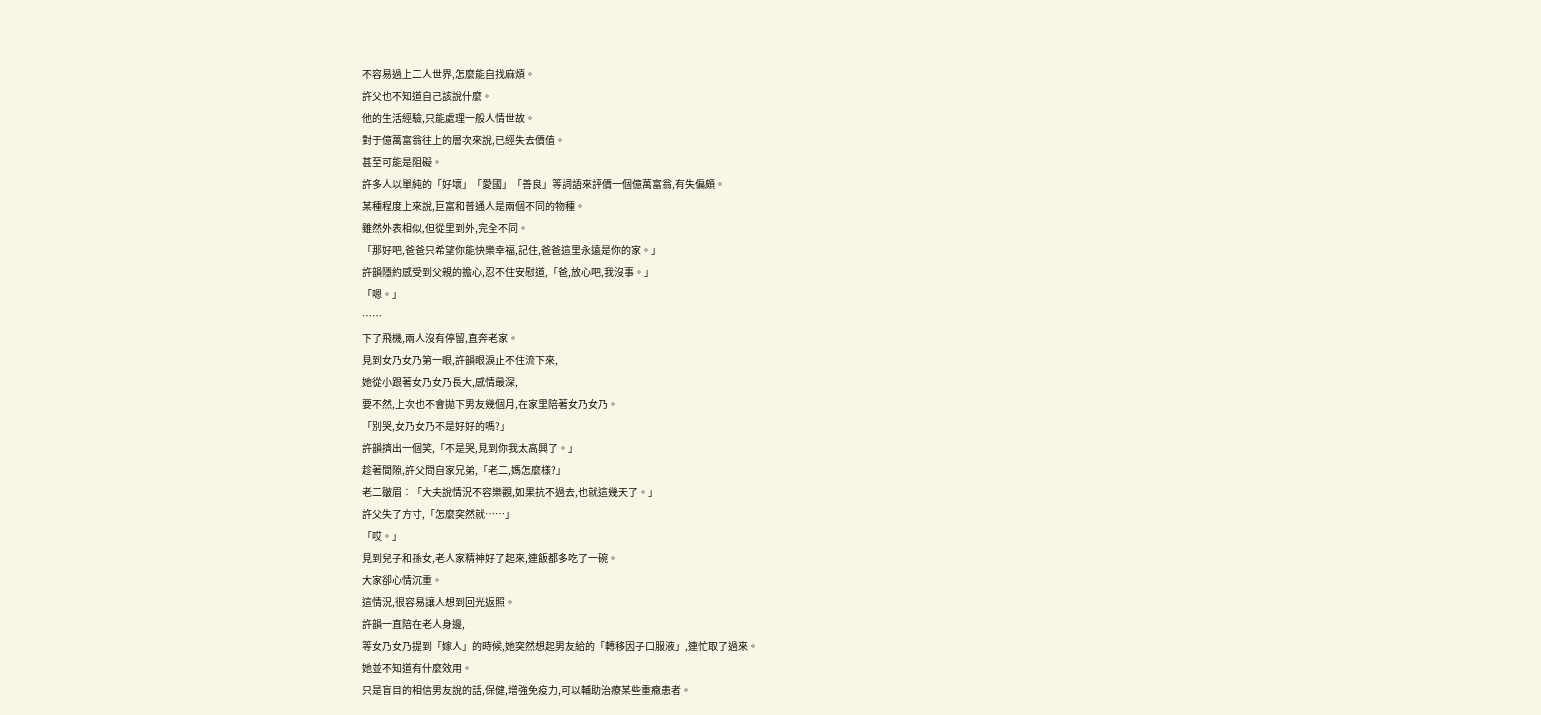不容易過上二人世界,怎麼能自找麻煩。
許父也不知道自己該說什麼。
他的生活經驗,只能處理一般人情世故。
對于億萬富翁往上的層次來說,已經失去價值。
甚至可能是阻礙。
許多人以單純的「好壞」「愛國」「善良」等詞語來評價一個億萬富翁,有失偏頗。
某種程度上來說,巨富和普通人是兩個不同的物種。
雖然外表相似,但從里到外,完全不同。
「那好吧,爸爸只希望你能快樂幸福,記住,爸爸這里永遠是你的家。」
許韻隱約感受到父親的擔心,忍不住安慰道,「爸,放心吧,我沒事。」
「嗯。」
……
下了飛機,兩人沒有停留,直奔老家。
見到女乃女乃第一眼,許韻眼淚止不住流下來,
她從小跟著女乃女乃長大,感情最深,
要不然,上次也不會拋下男友幾個月,在家里陪著女乃女乃。
「別哭,女乃女乃不是好好的嗎?」
許韻擠出一個笑,「不是哭,見到你我太高興了。」
趁著間隙,許父問自家兄弟,「老二,媽怎麼樣?」
老二皺眉︰「大夫說情況不容樂觀,如果抗不過去,也就這幾天了。」
許父失了方寸,「怎麼突然就……」
「哎。」
見到兒子和孫女,老人家精神好了起來,連飯都多吃了一碗。
大家卻心情沉重。
這情況,很容易讓人想到回光返照。
許韻一直陪在老人身邊,
等女乃女乃提到「嫁人」的時候,她突然想起男友給的「轉移因子口服液」,連忙取了過來。
她並不知道有什麼效用。
只是盲目的相信男友說的話,保健,增強免疫力,可以輔助治療某些重癥患者。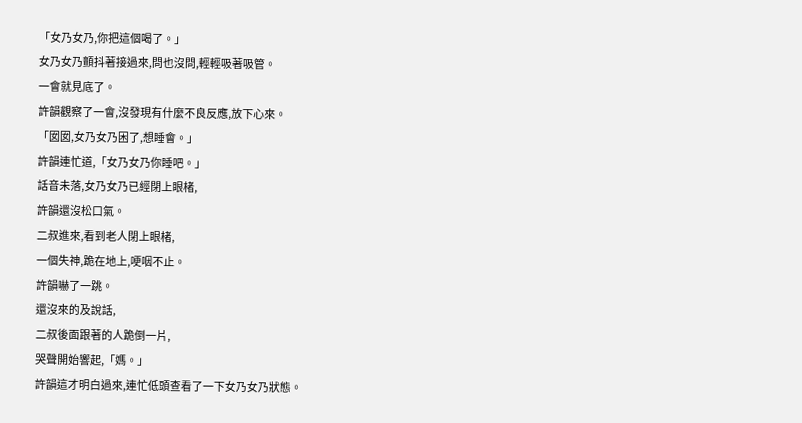「女乃女乃,你把這個喝了。」
女乃女乃顫抖著接過來,問也沒問,輕輕吸著吸管。
一會就見底了。
許韻觀察了一會,沒發現有什麼不良反應,放下心來。
「囡囡,女乃女乃困了,想睡會。」
許韻連忙道,「女乃女乃你睡吧。」
話音未落,女乃女乃已經閉上眼楮,
許韻還沒松口氣。
二叔進來,看到老人閉上眼楮,
一個失神,跪在地上,哽咽不止。
許韻嚇了一跳。
還沒來的及說話,
二叔後面跟著的人跪倒一片,
哭聲開始響起,「媽。」
許韻這才明白過來,連忙低頭查看了一下女乃女乃狀態。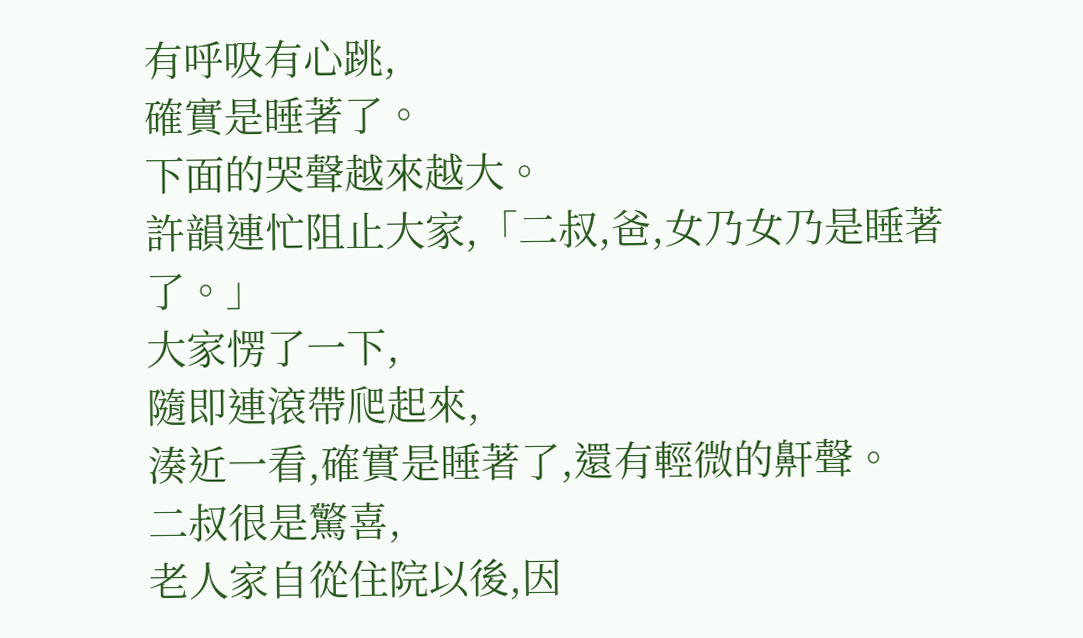有呼吸有心跳,
確實是睡著了。
下面的哭聲越來越大。
許韻連忙阻止大家,「二叔,爸,女乃女乃是睡著了。」
大家愣了一下,
隨即連滾帶爬起來,
湊近一看,確實是睡著了,還有輕微的鼾聲。
二叔很是驚喜,
老人家自從住院以後,因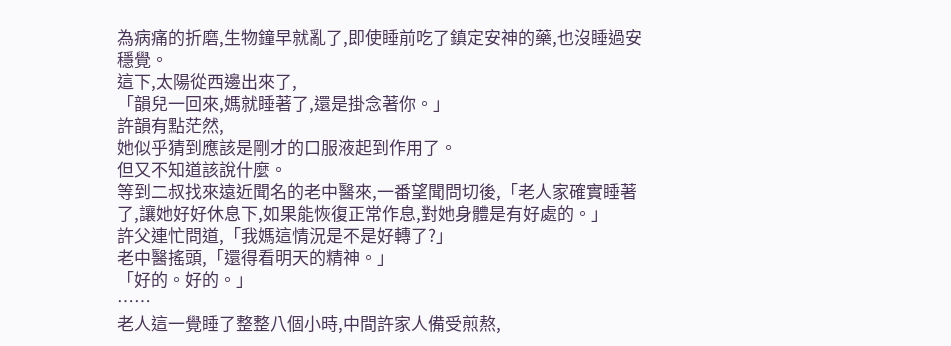為病痛的折磨,生物鐘早就亂了,即使睡前吃了鎮定安神的藥,也沒睡過安穩覺。
這下,太陽從西邊出來了,
「韻兒一回來,媽就睡著了,還是掛念著你。」
許韻有點茫然,
她似乎猜到應該是剛才的口服液起到作用了。
但又不知道該說什麼。
等到二叔找來遠近聞名的老中醫來,一番望聞問切後,「老人家確實睡著了,讓她好好休息下,如果能恢復正常作息,對她身體是有好處的。」
許父連忙問道,「我媽這情況是不是好轉了?」
老中醫搖頭,「還得看明天的精神。」
「好的。好的。」
……
老人這一覺睡了整整八個小時,中間許家人備受煎熬,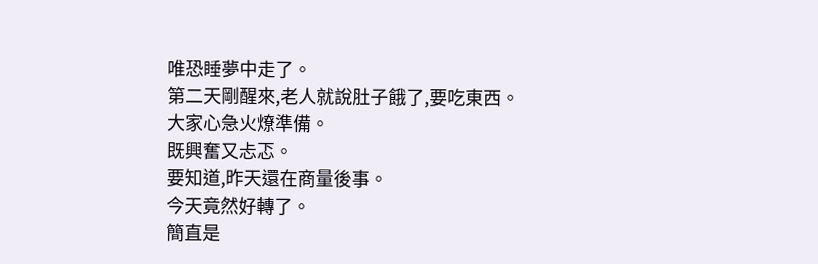唯恐睡夢中走了。
第二天剛醒來,老人就說肚子餓了,要吃東西。
大家心急火燎準備。
既興奮又忐忑。
要知道,昨天還在商量後事。
今天竟然好轉了。
簡直是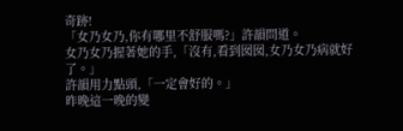奇跡!
「女乃女乃,你有哪里不舒服嗎?」許韻問道。
女乃女乃握著她的手,「沒有,看到囡囡,女乃女乃病就好了。」
許韻用力點頭,「一定會好的。」
昨晚這一晚的變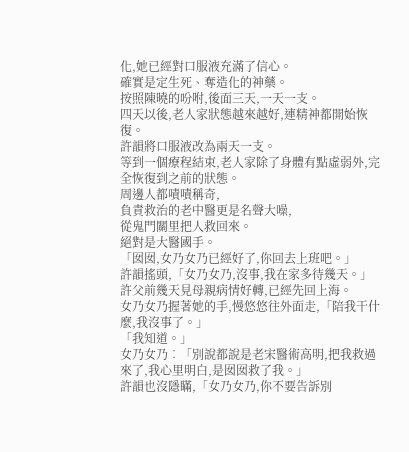化,她已經對口服液充滿了信心。
確實是定生死、奪造化的神藥。
按照陳曉的吩咐,後面三天,一天一支。
四天以後,老人家狀態越來越好,連精神都開始恢復。
許韻將口服液改為兩天一支。
等到一個療程結束,老人家除了身體有點虛弱外,完全恢復到之前的狀態。
周邊人都嘖嘖稱奇,
負責救治的老中醫更是名聲大噪,
從鬼門關里把人救回來。
絕對是大醫國手。
「囡囡,女乃女乃已經好了,你回去上班吧。」
許韻搖頭,「女乃女乃,沒事,我在家多待幾天。」
許父前幾天見母親病情好轉,已經先回上海。
女乃女乃握著她的手,慢悠悠往外面走,「陪我干什麼,我沒事了。」
「我知道。」
女乃女乃︰「別說都說是老宋醫術高明,把我救過來了,我心里明白,是囡囡救了我。」
許韻也沒隱瞞,「女乃女乃,你不要告訴別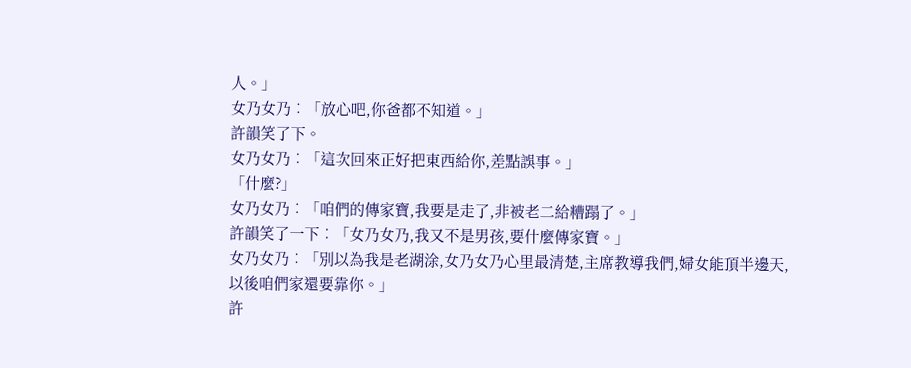人。」
女乃女乃︰「放心吧,你爸都不知道。」
許韻笑了下。
女乃女乃︰「這次回來正好把東西給你,差點誤事。」
「什麼?」
女乃女乃︰「咱們的傳家寶,我要是走了,非被老二給糟蹋了。」
許韻笑了一下︰「女乃女乃,我又不是男孩,要什麼傳家寶。」
女乃女乃︰「別以為我是老湖涂,女乃女乃心里最清楚,主席教導我們,婦女能頂半邊天,以後咱們家還要靠你。」
許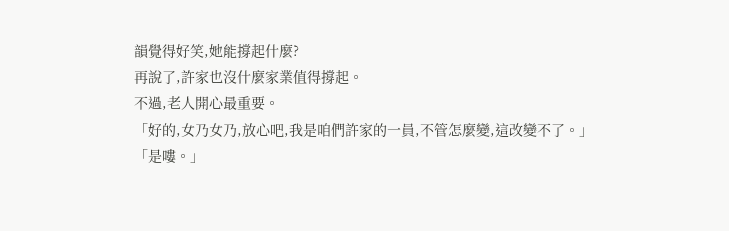韻覺得好笑,她能撐起什麼?
再說了,許家也沒什麼家業值得撐起。
不過,老人開心最重要。
「好的,女乃女乃,放心吧,我是咱們許家的一員,不管怎麼變,這改變不了。」
「是嘍。」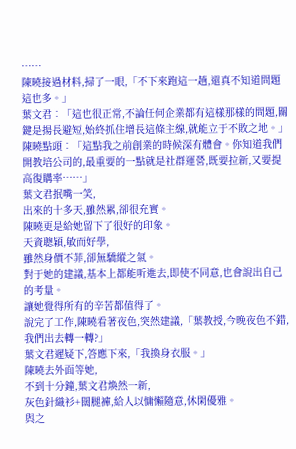……
陳曉接過材料,掃了一眼,「不下來跑這一趟,還真不知道問題這也多。」
葉文君︰「這也很正常,不論任何企業都有這樣那樣的問題,關鍵是揚長避短,始終抓住增長這條主線,就能立于不敗之地。」
陳曉點頭︰「這點我之前創業的時候深有體會。你知道我們開教培公司的,最重要的一點就是社群運營,既要拉新,又要提高復購率……」
葉文君抿嘴一笑,
出來的十多天,雖然累,卻很充實。
陳曉更是給她留下了很好的印象。
天資聰穎,敏而好學,
雖然身價不菲,卻無驕縱之氣。
對于她的建議,基本上都能听進去,即使不同意,也會說出自己的考量。
讓她覺得所有的辛苦都值得了。
說完了工作,陳曉看著夜色,突然建議,「葉教授,今晚夜色不錯,我們出去轉一轉?」
葉文君遲疑下,答應下來,「我換身衣服。」
陳曉去外面等她,
不到十分鐘,葉文君煥然一新,
灰色針織衫+闊腿褲,給人以慵懶隨意,休閑優雅。
與之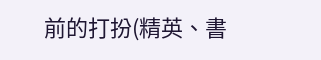前的打扮(精英、書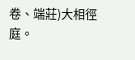卷、端莊)大相徑庭。